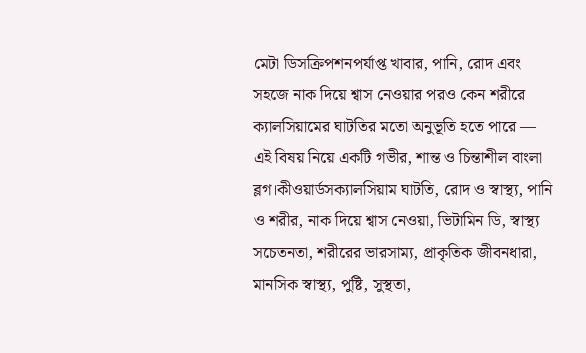মেটা ডিসক্রিপশনপর্যাপ্ত খাবার, পানি, রোদ এবং সহজে নাক দিয়ে শ্বাস নেওয়ার পরও কেন শরীরে ক্যালসিয়ামের ঘাটতির মতো অনুভূতি হতে পারে — এই বিষয় নিয়ে একটি গভীর, শান্ত ও চিন্তাশীল বাংলা ব্লগ।কীওয়ার্ডসক্যালসিয়াম ঘাটতি, রোদ ও স্বাস্থ্য, পানি ও শরীর, নাক দিয়ে শ্বাস নেওয়া, ভিটামিন ডি, স্বাস্থ্য সচেতনতা, শরীরের ভারসাম্য, প্রাকৃতিক জীবনধারা, মানসিক স্বাস্থ্য, পুষ্টি, সুস্থতা,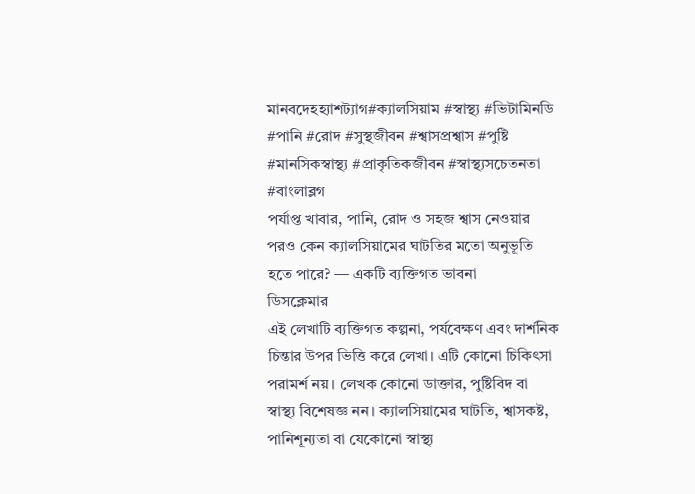মানবদেহহ্যাশট্যাগ#ক্যালসিয়াম #স্বাস্থ্য #ভিটামিনডি #পানি #রোদ #সুস্থজীবন #শ্বাসপ্রশ্বাস #পুষ্টি #মানসিকস্বাস্থ্য #প্রাকৃতিকজীবন #স্বাস্থ্যসচেতনতা #বাংলাব্লগ
পর্যাপ্ত খাবার, পানি, রোদ ও সহজ শ্বাস নেওয়ার পরও কেন ক্যালসিয়ামের ঘাটতির মতো অনুভূতি হতে পারে? — একটি ব্যক্তিগত ভাবনা
ডিসক্লেমার
এই লেখাটি ব্যক্তিগত কল্পনা, পর্যবেক্ষণ এবং দার্শনিক চিন্তার উপর ভিত্তি করে লেখা। এটি কোনো চিকিৎসা পরামর্শ নয়। লেখক কোনো ডাক্তার, পুষ্টিবিদ বা স্বাস্থ্য বিশেষজ্ঞ নন। ক্যালসিয়ামের ঘাটতি, শ্বাসকষ্ট, পানিশূন্যতা বা যেকোনো স্বাস্থ্য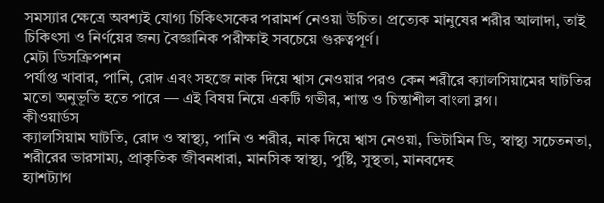সমস্যার ক্ষেত্রে অবশ্যই যোগ্য চিকিৎসকের পরামর্শ নেওয়া উচিত। প্রত্যেক মানুষের শরীর আলাদা, তাই চিকিৎসা ও নির্ণয়ের জন্য বৈজ্ঞানিক পরীক্ষাই সবচেয়ে গুরুত্বপূর্ণ।
মেটা ডিসক্রিপশন
পর্যাপ্ত খাবার, পানি, রোদ এবং সহজে নাক দিয়ে শ্বাস নেওয়ার পরও কেন শরীরে ক্যালসিয়ামের ঘাটতির মতো অনুভূতি হতে পারে — এই বিষয় নিয়ে একটি গভীর, শান্ত ও চিন্তাশীল বাংলা ব্লগ।
কীওয়ার্ডস
ক্যালসিয়াম ঘাটতি, রোদ ও স্বাস্থ্য, পানি ও শরীর, নাক দিয়ে শ্বাস নেওয়া, ভিটামিন ডি, স্বাস্থ্য সচেতনতা, শরীরের ভারসাম্য, প্রাকৃতিক জীবনধারা, মানসিক স্বাস্থ্য, পুষ্টি, সুস্থতা, মানবদেহ
হ্যাশট্যাগ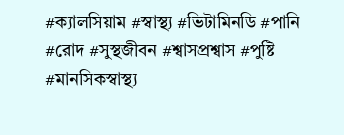#ক্যালসিয়াম #স্বাস্থ্য #ভিটামিনডি #পানি #রোদ #সুস্থজীবন #শ্বাসপ্রশ্বাস #পুষ্টি #মানসিকস্বাস্থ্য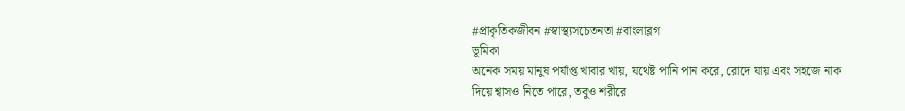#প্রাকৃতিকজীবন #স্বাস্থ্যসচেতনতা #বাংলাব্লগ
ভূমিকা
অনেক সময় মানুষ পর্যাপ্ত খাবার খায়, যথেষ্ট পানি পান করে, রোদে যায় এবং সহজে নাক দিয়ে শ্বাসও নিতে পারে, তবুও শরীরে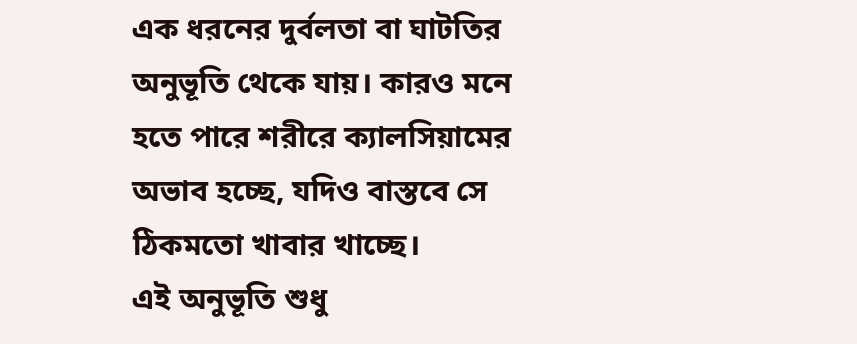এক ধরনের দুর্বলতা বা ঘাটতির অনুভূতি থেকে যায়। কারও মনে হতে পারে শরীরে ক্যালসিয়ামের অভাব হচ্ছে, যদিও বাস্তবে সে ঠিকমতো খাবার খাচ্ছে।
এই অনুভূতি শুধু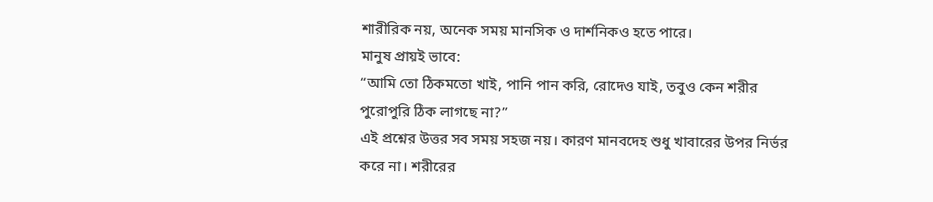শারীরিক নয়, অনেক সময় মানসিক ও দার্শনিকও হতে পারে।
মানুষ প্রায়ই ভাবে:
“আমি তো ঠিকমতো খাই, পানি পান করি, রোদেও যাই, তবুও কেন শরীর পুরোপুরি ঠিক লাগছে না?”
এই প্রশ্নের উত্তর সব সময় সহজ নয়। কারণ মানবদেহ শুধু খাবারের উপর নির্ভর করে না। শরীরের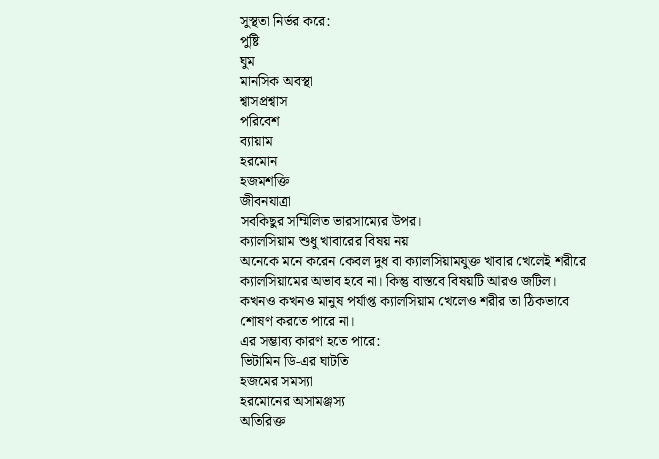সুস্থতা নির্ভর করে:
পুষ্টি
ঘুম
মানসিক অবস্থা
শ্বাসপ্রশ্বাস
পরিবেশ
ব্যায়াম
হরমোন
হজমশক্তি
জীবনযাত্রা
সবকিছুর সম্মিলিত ভারসাম্যের উপর।
ক্যালসিয়াম শুধু খাবারের বিষয় নয়
অনেকে মনে করেন কেবল দুধ বা ক্যালসিয়ামযুক্ত খাবার খেলেই শরীরে ক্যালসিয়ামের অভাব হবে না। কিন্তু বাস্তবে বিষয়টি আরও জটিল।
কখনও কখনও মানুষ পর্যাপ্ত ক্যালসিয়াম খেলেও শরীর তা ঠিকভাবে শোষণ করতে পারে না।
এর সম্ভাব্য কারণ হতে পারে:
ভিটামিন ডি-এর ঘাটতি
হজমের সমস্যা
হরমোনের অসামঞ্জস্য
অতিরিক্ত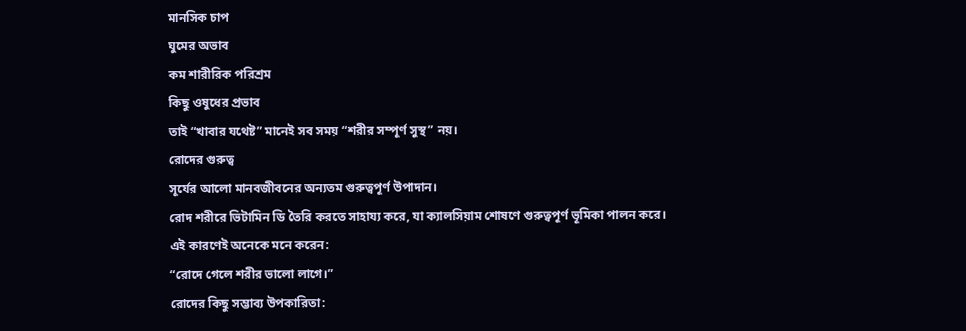মানসিক চাপ
ঘুমের অভাব
কম শারীরিক পরিশ্রম
কিছু ওষুধের প্রভাব
তাই “খাবার যথেষ্ট” মানেই সব সময় “শরীর সম্পূর্ণ সুস্থ” নয়।
রোদের গুরুত্ব
সূর্যের আলো মানবজীবনের অন্যতম গুরুত্বপূর্ণ উপাদান।
রোদ শরীরে ভিটামিন ডি তৈরি করতে সাহায্য করে, যা ক্যালসিয়াম শোষণে গুরুত্বপূর্ণ ভূমিকা পালন করে।
এই কারণেই অনেকে মনে করেন:
“রোদে গেলে শরীর ভালো লাগে।”
রোদের কিছু সম্ভাব্য উপকারিতা: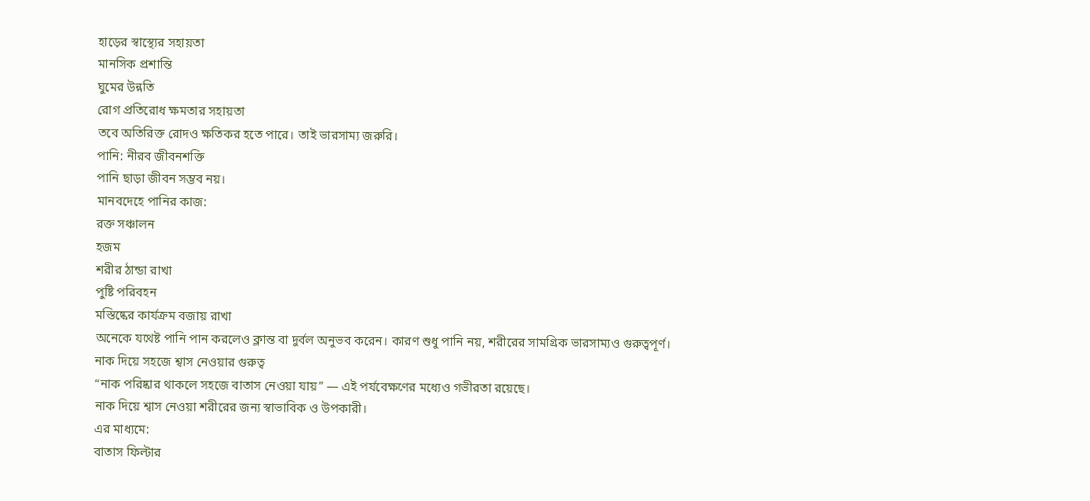হাড়ের স্বাস্থ্যের সহায়তা
মানসিক প্রশান্তি
ঘুমের উন্নতি
রোগ প্রতিরোধ ক্ষমতার সহায়তা
তবে অতিরিক্ত রোদও ক্ষতিকর হতে পারে। তাই ভারসাম্য জরুরি।
পানি: নীরব জীবনশক্তি
পানি ছাড়া জীবন সম্ভব নয়।
মানবদেহে পানির কাজ:
রক্ত সঞ্চালন
হজম
শরীর ঠান্ডা রাখা
পুষ্টি পরিবহন
মস্তিষ্কের কার্যক্রম বজায় রাখা
অনেকে যথেষ্ট পানি পান করলেও ক্লান্ত বা দুর্বল অনুভব করেন। কারণ শুধু পানি নয়, শরীরের সামগ্রিক ভারসাম্যও গুরুত্বপূর্ণ।
নাক দিয়ে সহজে শ্বাস নেওয়ার গুরুত্ব
“নাক পরিষ্কার থাকলে সহজে বাতাস নেওয়া যায়” — এই পর্যবেক্ষণের মধ্যেও গভীরতা রয়েছে।
নাক দিয়ে শ্বাস নেওয়া শরীরের জন্য স্বাভাবিক ও উপকারী।
এর মাধ্যমে:
বাতাস ফিল্টার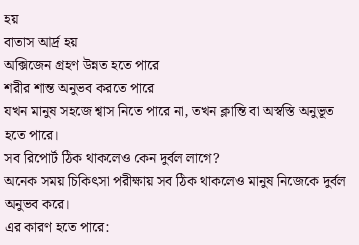হয়
বাতাস আর্দ্র হয়
অক্সিজেন গ্রহণ উন্নত হতে পারে
শরীর শান্ত অনুভব করতে পারে
যখন মানুষ সহজে শ্বাস নিতে পারে না, তখন ক্লান্তি বা অস্বস্তি অনুভূত হতে পারে।
সব রিপোর্ট ঠিক থাকলেও কেন দুর্বল লাগে?
অনেক সময় চিকিৎসা পরীক্ষায় সব ঠিক থাকলেও মানুষ নিজেকে দুর্বল অনুভব করে।
এর কারণ হতে পারে: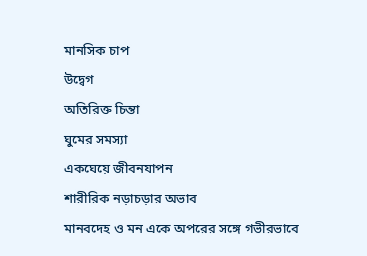মানসিক চাপ
উদ্বেগ
অতিরিক্ত চিন্তা
ঘুমের সমস্যা
একঘেয়ে জীবনযাপন
শারীরিক নড়াচড়ার অভাব
মানবদেহ ও মন একে অপরের সঙ্গে গভীরভাবে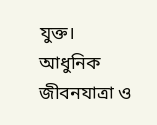যুক্ত।
আধুনিক জীবনযাত্রা ও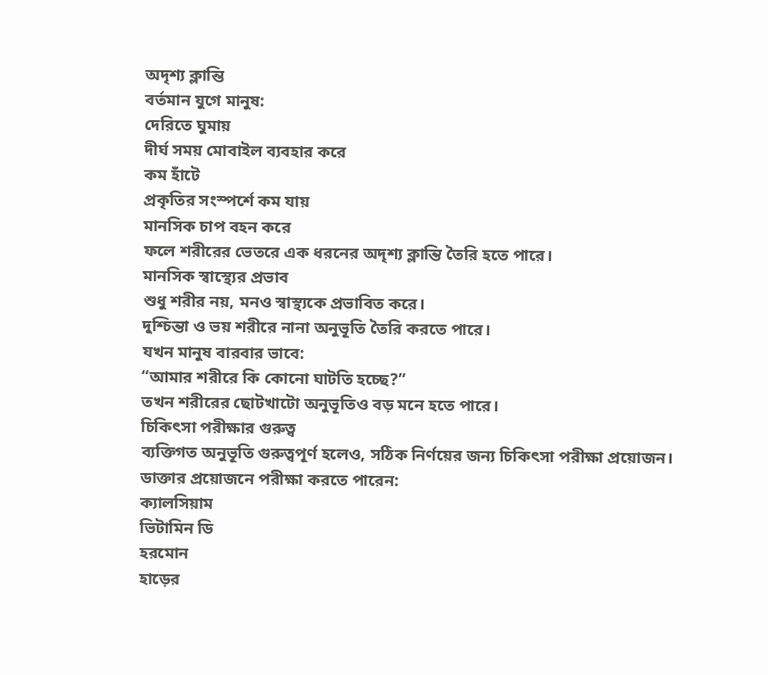অদৃশ্য ক্লান্তি
বর্তমান যুগে মানুষ:
দেরিতে ঘুমায়
দীর্ঘ সময় মোবাইল ব্যবহার করে
কম হাঁটে
প্রকৃতির সংস্পর্শে কম যায়
মানসিক চাপ বহন করে
ফলে শরীরের ভেতরে এক ধরনের অদৃশ্য ক্লান্তি তৈরি হতে পারে।
মানসিক স্বাস্থ্যের প্রভাব
শুধু শরীর নয়, মনও স্বাস্থ্যকে প্রভাবিত করে।
দুশ্চিন্তা ও ভয় শরীরে নানা অনুভূতি তৈরি করতে পারে।
যখন মানুষ বারবার ভাবে:
“আমার শরীরে কি কোনো ঘাটতি হচ্ছে?”
তখন শরীরের ছোটখাটো অনুভূতিও বড় মনে হতে পারে।
চিকিৎসা পরীক্ষার গুরুত্ব
ব্যক্তিগত অনুভূতি গুরুত্বপূর্ণ হলেও, সঠিক নির্ণয়ের জন্য চিকিৎসা পরীক্ষা প্রয়োজন।
ডাক্তার প্রয়োজনে পরীক্ষা করতে পারেন:
ক্যালসিয়াম
ভিটামিন ডি
হরমোন
হাড়ের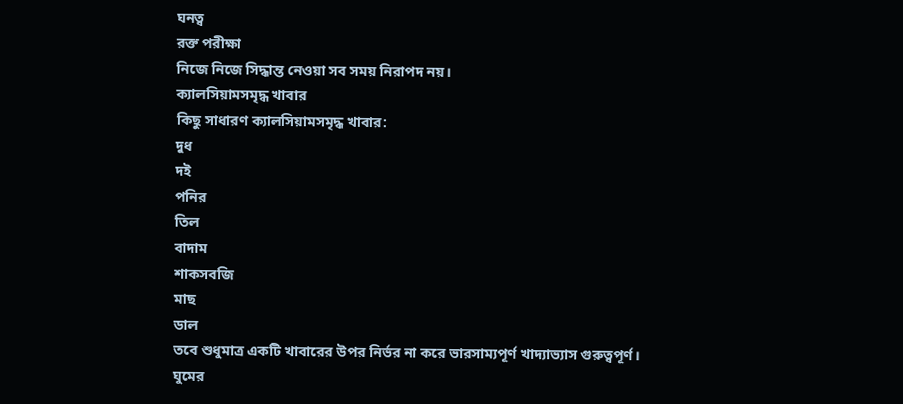ঘনত্ব
রক্ত পরীক্ষা
নিজে নিজে সিদ্ধান্ত নেওয়া সব সময় নিরাপদ নয়।
ক্যালসিয়ামসমৃদ্ধ খাবার
কিছু সাধারণ ক্যালসিয়ামসমৃদ্ধ খাবার:
দুধ
দই
পনির
তিল
বাদাম
শাকসবজি
মাছ
ডাল
তবে শুধুমাত্র একটি খাবারের উপর নির্ভর না করে ভারসাম্যপূর্ণ খাদ্যাভ্যাস গুরুত্বপূর্ণ।
ঘুমের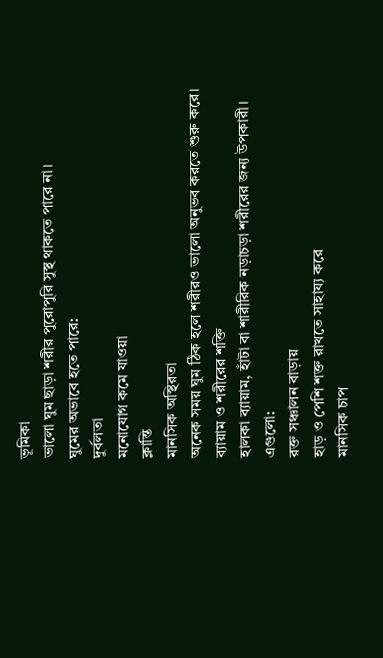ভূমিকা
ভালো ঘুম ছাড়া শরীর পুরোপুরি সুস্থ থাকতে পারে না।
ঘুমের অভাবে হতে পারে:
দুর্বলতা
মনোযোগ কমে যাওয়া
ক্লান্তি
মানসিক অস্থিরতা
অনেক সময় ঘুম ঠিক হলে শরীরও ভালো অনুভব করতে শুরু করে।
ব্যায়াম ও শরীরের শক্তি
হালকা ব্যায়াম, হাঁটা বা শারীরিক নড়াচড়া শরীরের জন্য উপকারী।
এগুলো:
রক্ত সঞ্চালন বাড়ায়
হাড় ও পেশি শক্ত রাখতে সাহায্য করে
মানসিক চাপ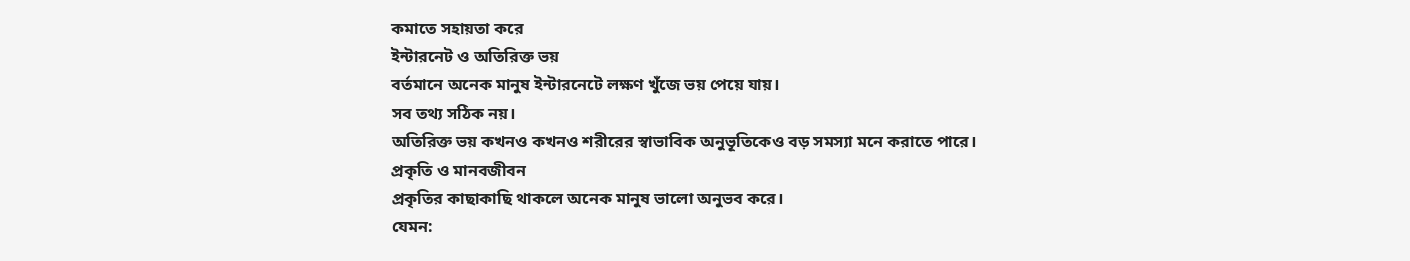কমাতে সহায়তা করে
ইন্টারনেট ও অতিরিক্ত ভয়
বর্তমানে অনেক মানুষ ইন্টারনেটে লক্ষণ খুঁজে ভয় পেয়ে যায়।
সব তথ্য সঠিক নয়।
অতিরিক্ত ভয় কখনও কখনও শরীরের স্বাভাবিক অনুভূতিকেও বড় সমস্যা মনে করাতে পারে।
প্রকৃতি ও মানবজীবন
প্রকৃতির কাছাকাছি থাকলে অনেক মানুষ ভালো অনুভব করে।
যেমন: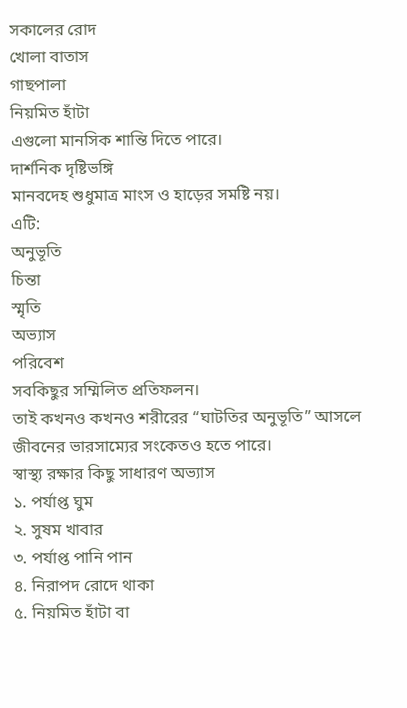সকালের রোদ
খোলা বাতাস
গাছপালা
নিয়মিত হাঁটা
এগুলো মানসিক শান্তি দিতে পারে।
দার্শনিক দৃষ্টিভঙ্গি
মানবদেহ শুধুমাত্র মাংস ও হাড়ের সমষ্টি নয়।
এটি:
অনুভূতি
চিন্তা
স্মৃতি
অভ্যাস
পরিবেশ
সবকিছুর সম্মিলিত প্রতিফলন।
তাই কখনও কখনও শরীরের “ঘাটতির অনুভূতি” আসলে জীবনের ভারসাম্যের সংকেতও হতে পারে।
স্বাস্থ্য রক্ষার কিছু সাধারণ অভ্যাস
১. পর্যাপ্ত ঘুম
২. সুষম খাবার
৩. পর্যাপ্ত পানি পান
৪. নিরাপদ রোদে থাকা
৫. নিয়মিত হাঁটা বা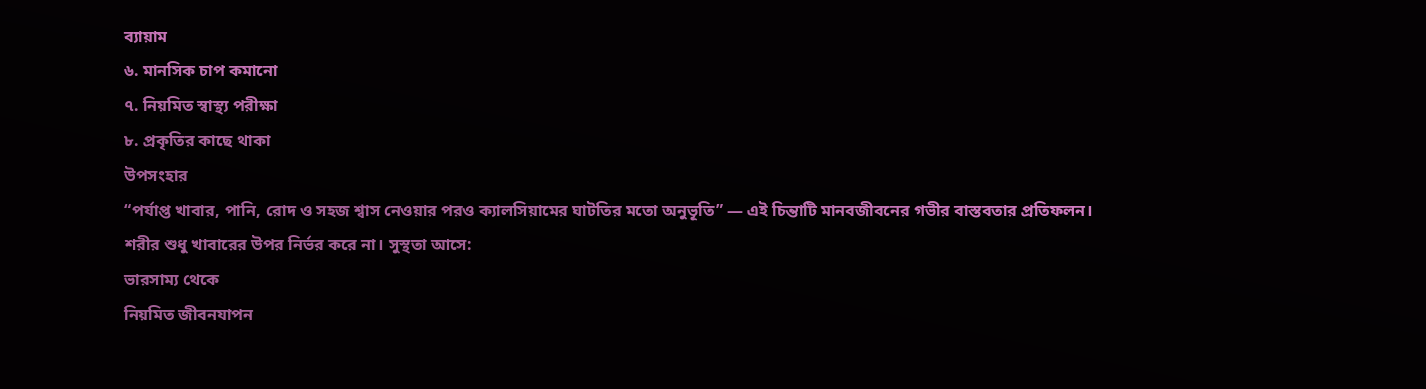ব্যায়াম
৬. মানসিক চাপ কমানো
৭. নিয়মিত স্বাস্থ্য পরীক্ষা
৮. প্রকৃতির কাছে থাকা
উপসংহার
“পর্যাপ্ত খাবার, পানি, রোদ ও সহজ শ্বাস নেওয়ার পরও ক্যালসিয়ামের ঘাটতির মতো অনুভূতি” — এই চিন্তাটি মানবজীবনের গভীর বাস্তবতার প্রতিফলন।
শরীর শুধু খাবারের উপর নির্ভর করে না। সুস্থতা আসে:
ভারসাম্য থেকে
নিয়মিত জীবনযাপন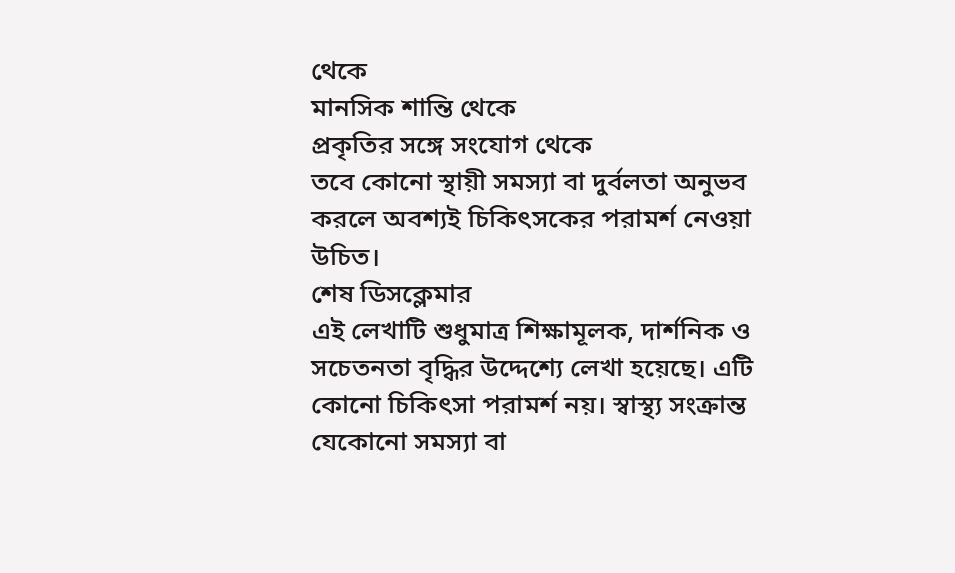থেকে
মানসিক শান্তি থেকে
প্রকৃতির সঙ্গে সংযোগ থেকে
তবে কোনো স্থায়ী সমস্যা বা দুর্বলতা অনুভব করলে অবশ্যই চিকিৎসকের পরামর্শ নেওয়া উচিত।
শেষ ডিসক্লেমার
এই লেখাটি শুধুমাত্র শিক্ষামূলক, দার্শনিক ও সচেতনতা বৃদ্ধির উদ্দেশ্যে লেখা হয়েছে। এটি কোনো চিকিৎসা পরামর্শ নয়। স্বাস্থ্য সংক্রান্ত যেকোনো সমস্যা বা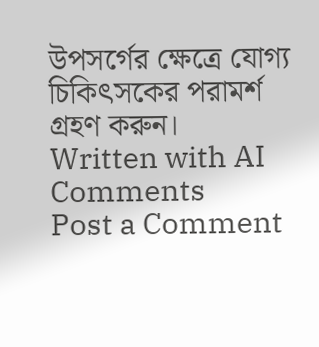উপসর্গের ক্ষেত্রে যোগ্য চিকিৎসকের পরামর্শ গ্রহণ করুন।
Written with AI
Comments
Post a Comment